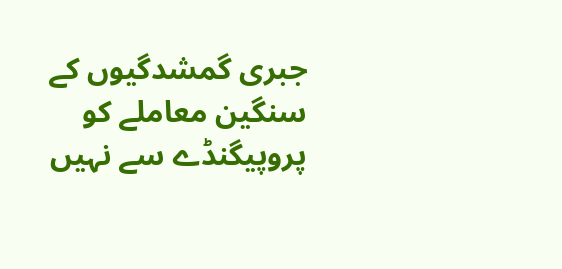جبری گمشدگیوں کے سنگین معاملے کو پروپیگنڈے سے نہیں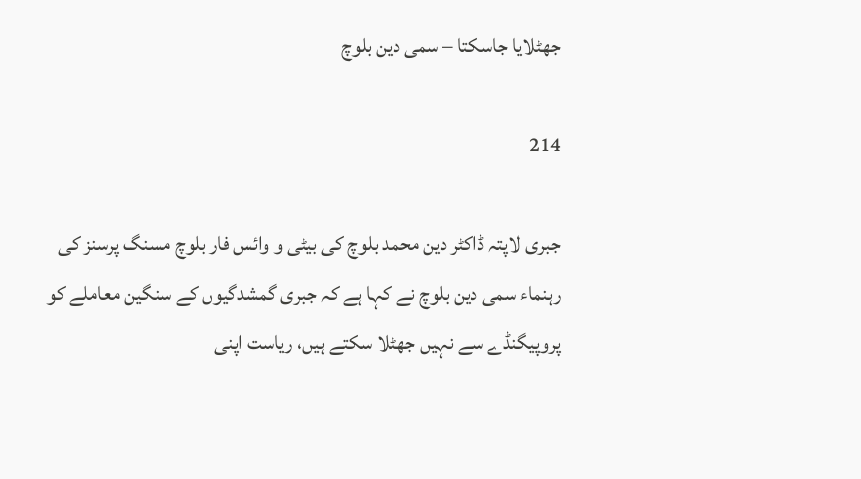جھٹلایا جاسکتا – سمی دین بلوچ

214

جبری لاپتہ ڈاکٹر دین محمد بلوچ کی بیٹی و وائس فار بلوچ مسنگ پرسنز کی رہنماء سمی دین بلوچ نے کہا ہے کہ جبری گمشدگیوں کے سنگین معاملے کو پروپیگنڈے سے نہیں جھٹلا سکتے ہیں، ریاست اپنی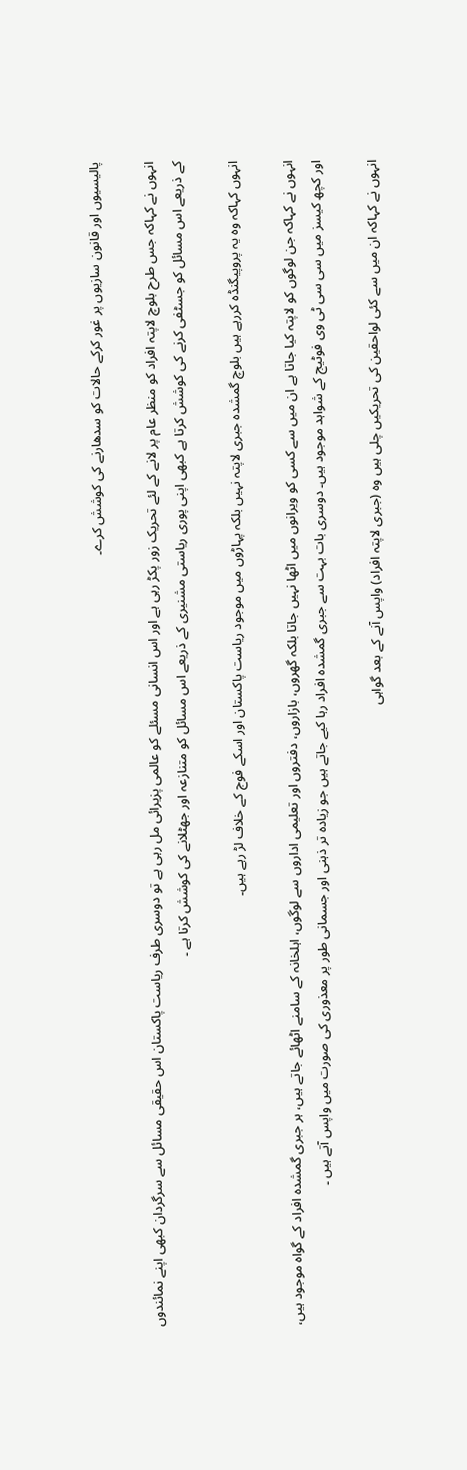پالیسیوں اور قانون سازیوں پر غور کرکے حالات کو سدھارنے کی کوشش کرے۔

انہوں نے کہاکہ جس طرح بلوچ لاپتہ افراد کو منظر عام پر لانے کے لئے تحریک زور پکڑ رہی ہے اور اس انسانی مسئلے کو عالمی پزیرائی مل رہی ہے تو دوسری طرف ریاست پاکستان اس حقیقی مسائل سے سرگردان کبھی اپنے نمائندوں کے ذریعے اس مسائل کو جسٹفی کرنے کی کوشش کرتا ہے کبھی اپنی پوری ریاستی مشنیری کے ذریعے اس مسائل کو متنازعہ اور جھٹلانے کی کوشش کرتا ہے ۔

انہوں کہاکہ وہ یہ پروپیگنڈہ کررہے ہیں بلوچ گمشدہ جبری لاپتہ نہیں بلکہ پہاڑوں میں موجود ریاست پاکستان اور اسکے فوج کے خلاف لڑ رہے ہیں۔

انہوں نے کہاکہ جن لوگوں کو لاپتہ کیا جاتا ہے ان میں سے کسی کو ویرانوں میں اٹھا نہیں جاتا بلکہ گھروں، بازاروں، دفتروں اور تعلیمی اداروں سے لوگوں، اہلخانہ کے سامنے اٹھائے جاتے ہیں، ہر جبری گمشدہ افراد کے گواہ موجود ہیں، اور کچھ کیسز میں سی سی ٹی وی فوٹیج کے شواہد موجود ہیں۔ دوسری بات بہت سے جبری گمشدہ افراد رہا کیے جاتے ہیں جو زیادہ تر ذہنی اور جسمانی طور پر معذوری کی صورت میں واپس آتے ہیں ۔

انہوں نے کہاکہ ان میں سے کئی لواحقین کی تحریکیں چلی ہیں وہ (جبری لاپتہ افراد) واپس آنے کے بعد گواہی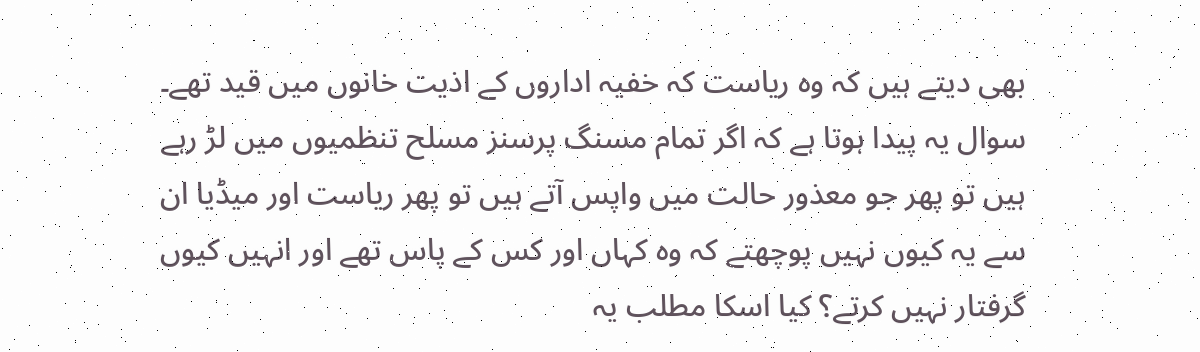بھی دیتے ہیں کہ وہ ریاست کہ خفیہ اداروں کے اذیت خانوں میں قید تھے۔ سوال یہ پیدا ہوتا ہے کہ اگر تمام مسنگ پرسنز مسلح تنظمیوں میں لڑ رہے ہیں تو پھر جو معذور حالت میں واپس آتے ہیں تو پھر ریاست اور میڈیا ان سے یہ کیوں نہیں پوچھتے کہ وہ کہاں اور کس کے پاس تھے اور انہیں کیوں گرفتار نہیں کرتے؟ کیا اسکا مطلب یہ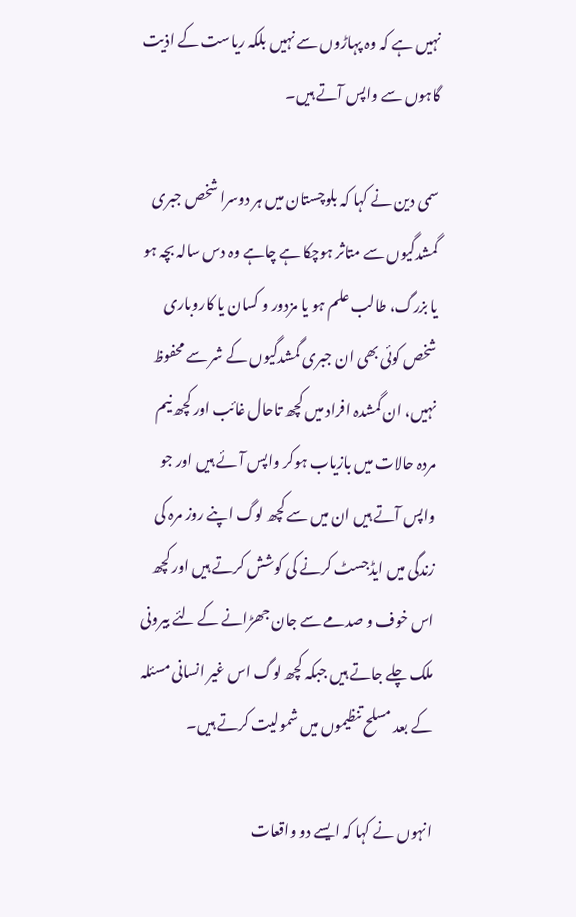نہیں ہے کہ وہ پہاڑوں سے نہیں بلکہ ریاست کے اذیت گاہوں سے واپس آتے ہیں۔

سمی دین نے کہا کہ بلوچستان میں ہر دوسرا شخص جبری گمشدگیوں سے متاثر ہوچکا ہے چاہے وہ دس سالہ بچہ ہو یا بزرگ، طالب علم ہو یا مزدور و کسان یا کاروباری شخص کوئی بھی ان جبری گمشدگیوں کے شر سے محفوظ نہیں، ان گمشدہ افراد میں کچھ تاحال غائب اور کچھ نیم مردہ حالات میں بازیاب ہوکر واپس آئے ہیں اور جو واپس آتے ہیں ان میں سے کچھ لوگ اپنے روز مرہ کی زندگی میں ایڈجسٹ کرنے کی کوشش کرتے ہیں اور کچھ اس خوف و صدمے سے جان جھڑانے کے لئے بیرونی ملک چلے جاتے ہیں جبکہ کچھ لوگ اس غیر انسانی مسئلہ کے بعد مسلح تنظیموں میں شمولیت کرتے ہیں۔

انہوں نے کہا کہ ایسے دو واقعات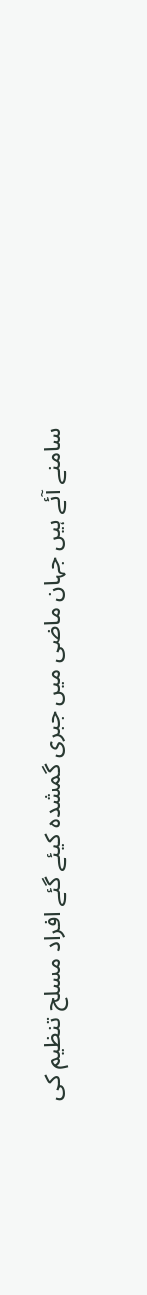سامنے آئے ہیں جہان ماضی میں جبری گمشدہ کیئے گئے افراد مسلح تنظیم کی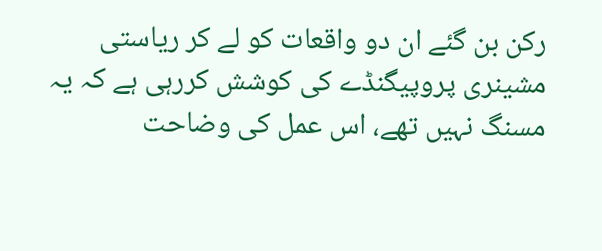رکن بن گئے ان دو واقعات کو لے کر ریاستی مشینری پروپیگنڈے کی کوشش کررہی ہے کہ یہ مسنگ نہیں تھے، اس عمل کی وضاحت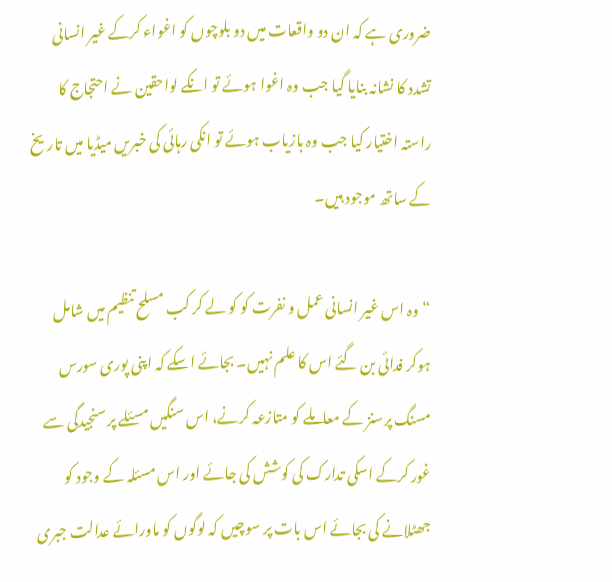ضروری ہے کہ ان دو واقعات میں دو بلوچوں کو اغواء کرکے غیر انسانی تشدد کا نشانہ بنایا گیا جب وہ اغوا ہوئے تو انکے لواحقین نے احتجاج کا راستہ اختیار کیا جب وہ بازیاب ہوئے تو انکی رہائی کی خبریں میڈیا میں تاریخ کے ساتھ موجود ہیں۔

“وہ اس غیر انسانی عمل و نفرت کو کو لے کر کب مسلح تنظیم میں شامل ہوکر فدائی بن گئے اس کا علم نہیں۔ بجائے اسکے کہ اپنی پوری سورس مسنگ پرسنز کے معاملے کو متازعہ کرنے، اس سنگیں مسئلے پر سنجیدگی سے غور کرکے اسکی تدارک کی کوشش کی جائے اور اس مسئلہ کے وجود کو جھٹلانے کی بجائے اس بات پر سوچیں کہ لوگوں کو ماورائے عدالت جبری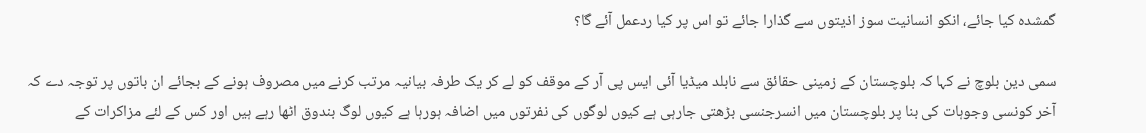گمشدہ کیا جائے، انکو انسانیت سوز اذیتوں سے گذارا جائے تو اس پر کیا ردعمل آئے گا؟

سمی دین بلوچ نے کہا کہ بلوچستان کے زمینی حقائق سے نابلد میڈیا آئی ایس پی آر کے موقف کو لے کر یک طرفہ بیانیہ مرتب کرنے میں مصروف ہونے کے بجائے ان باتوں پر توجہ دے کہ آخر کونسی وجوہات کی بنا پر بلوچستان میں انسرجنسی بڑھتی جارہی ہے کیوں لوگوں کی نفرتوں میں اضافہ ہورہا ہے کیوں لوگ بندوق اٹھا رہے ہیں اور کس کے لئے مزاکرات کے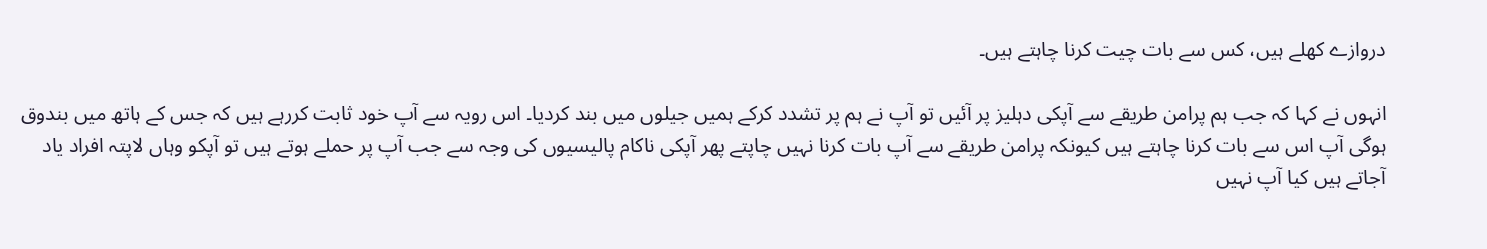دروازے کھلے ہیں، کس سے بات چیت کرنا چاہتے ہیں۔

انہوں نے کہا کہ جب ہم پرامن طریقے سے آپکی دہلیز پر آئیں تو آپ نے ہم پر تشدد کرکے ہمیں جیلوں میں بند کردیا۔ اس رویہ سے آپ خود ثابت کررہے ہیں کہ جس کے ہاتھ میں بندوق ہوگی آپ اس سے بات کرنا چاہتے ہیں کیونکہ پرامن طریقے سے آپ بات کرنا نہیں چاپتے پھر آپکی ناکام پالیسیوں کی وجہ سے جب آپ پر حملے ہوتے ہیں تو آپکو وہاں لاپتہ افراد یاد آجاتے ہیں کیا آپ نہیں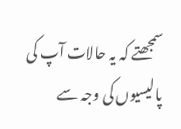سمجھتے کہ یہ حالات آپ کی پالیسیوں کی وجہ سے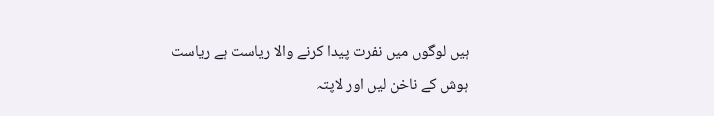ہیں لوگوں میں نفرت پیدا کرنے والا ریاست ہے ریاست ہوش کے ناخن لیں اور لاپتہ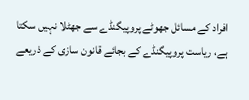افراد کے مسائل جھوٹے پروپیگنڈے سے جھٹلا نہیں سکتا ہے، ریاست پروپیگنڈے کے بجائے قانون سازی کے ذریعے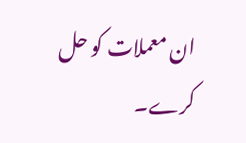ان معملات کو حل کرے۔